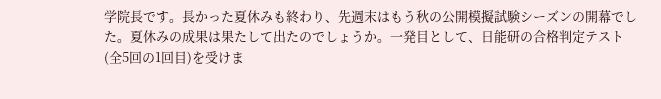学院長です。長かった夏休みも終わり、先週末はもう秋の公開模擬試験シーズンの開幕でした。夏休みの成果は果たして出たのでしょうか。一発目として、日能研の合格判定テスト(全5回の1回目)を受けま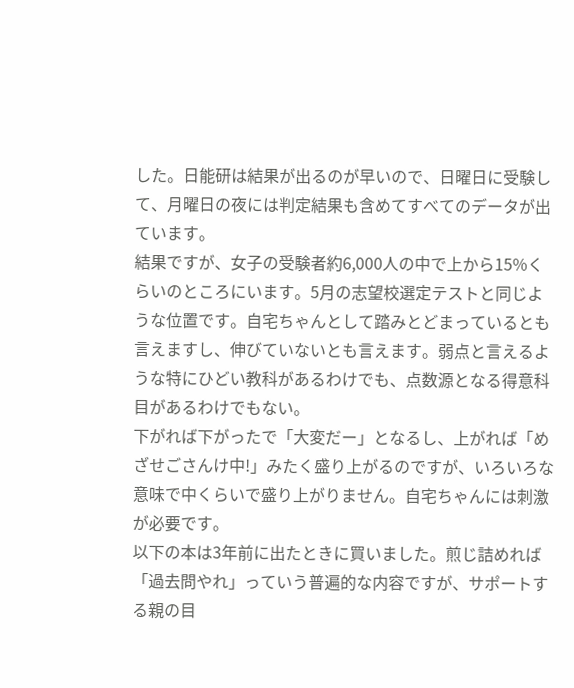した。日能研は結果が出るのが早いので、日曜日に受験して、月曜日の夜には判定結果も含めてすべてのデータが出ています。
結果ですが、女子の受験者約6,000人の中で上から15%くらいのところにいます。5月の志望校選定テストと同じような位置です。自宅ちゃんとして踏みとどまっているとも言えますし、伸びていないとも言えます。弱点と言えるような特にひどい教科があるわけでも、点数源となる得意科目があるわけでもない。
下がれば下がったで「大変だー」となるし、上がれば「めざせごさんけ中!」みたく盛り上がるのですが、いろいろな意味で中くらいで盛り上がりません。自宅ちゃんには刺激が必要です。
以下の本は3年前に出たときに買いました。煎じ詰めれば「過去問やれ」っていう普遍的な内容ですが、サポートする親の目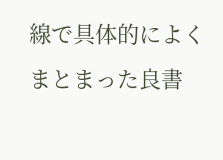線で具体的によくまとまった良書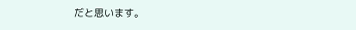だと思います。